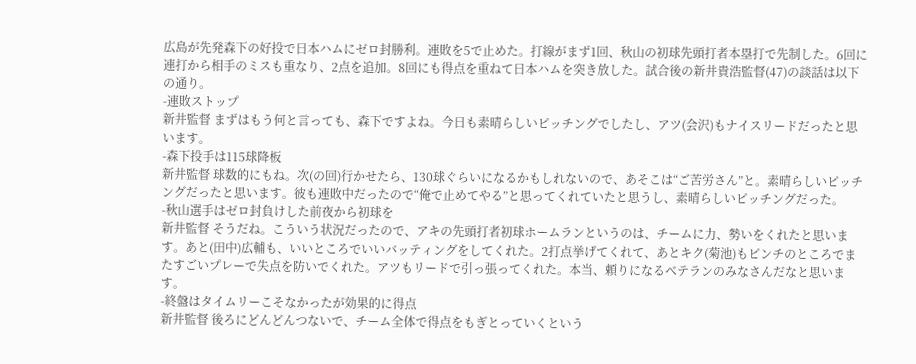広島が先発森下の好投で日本ハムにゼロ封勝利。連敗を5で止めた。打線がまず1回、秋山の初球先頭打者本塁打で先制した。6回に連打から相手のミスも重なり、2点を追加。8回にも得点を重ねて日本ハムを突き放した。試合後の新井貴浩監督(47)の談話は以下の通り。
-連敗ストップ
新井監督 まずはもう何と言っても、森下ですよね。今日も素晴らしいピッチングでしたし、アツ(会沢)もナイスリードだったと思います。
-森下投手は115球降板
新井監督 球数的にもね。次(の回)行かせたら、130球ぐらいになるかもしれないので、あそこは“ご苦労さん”と。素晴らしいピッチングだったと思います。彼も連敗中だったので“俺で止めてやる”と思ってくれていたと思うし、素晴らしいピッチングだった。
-秋山選手はゼロ封負けした前夜から初球を
新井監督 そうだね。こういう状況だったので、アキの先頭打者初球ホームランというのは、チームに力、勢いをくれたと思います。あと(田中)広輔も、いいところでいいバッティングをしてくれた。2打点挙げてくれて、あとキク(菊池)もピンチのところでまたすごいプレーで失点を防いでくれた。アツもリードで引っ張ってくれた。本当、頼りになるベテランのみなさんだなと思います。
-終盤はタイムリーこそなかったが効果的に得点
新井監督 後ろにどんどんつないで、チーム全体で得点をもぎとっていくという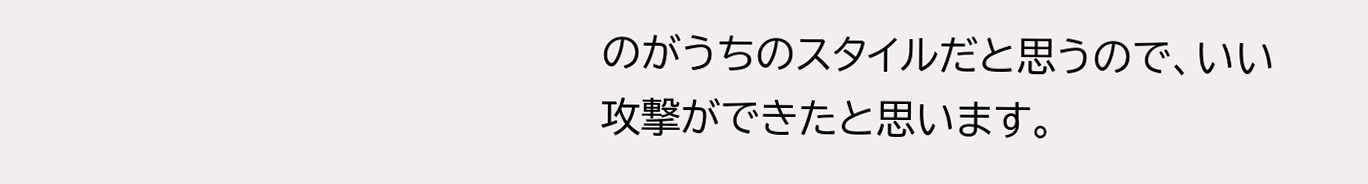のがうちのスタイルだと思うので、いい攻撃ができたと思います。